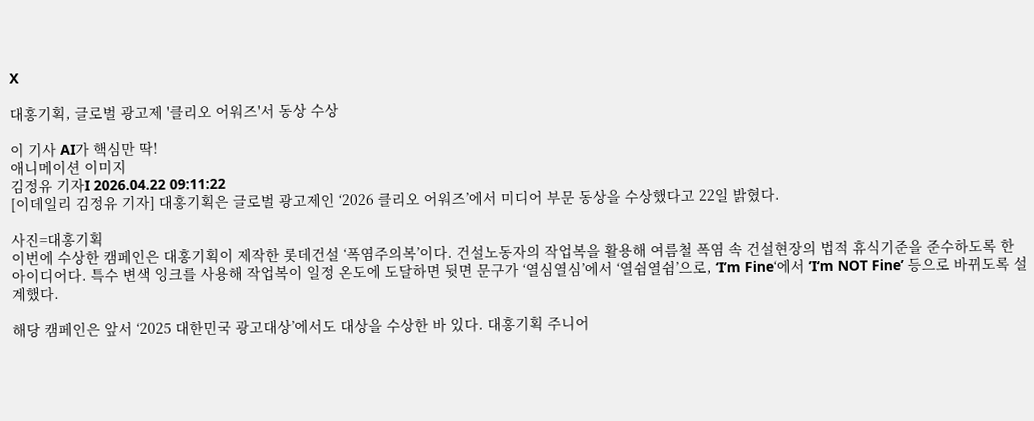X

대홍기획, 글로벌 광고제 '클리오 어워즈'서 동상 수상

이 기사 AI가 핵심만 딱!
애니메이션 이미지
김정유 기자I 2026.04.22 09:11:22
[이데일리 김정유 기자] 대홍기획은 글로벌 광고제인 ‘2026 클리오 어워즈’에서 미디어 부문 동상을 수상했다고 22일 밝혔다.

사진=대홍기획
이번에 수상한 캠페인은 대홍기획이 제작한 롯데건설 ‘폭염주의복’이다. 건설노동자의 작업복을 활용해 여름철 폭염 속 건설현장의 법적 휴식기준을 준수하도록 한 아이디어다. 특수 변색 잉크를 사용해 작업복이 일정 온도에 도달하면 뒷면 문구가 ‘열심열심’에서 ‘열쉼열쉼’으로, ‘I’m Fine‘에서 ’I‘m NOT Fine’ 등으로 바뀌도록 설계했다.

해당 캠페인은 앞서 ‘2025 대한민국 광고대상’에서도 대상을 수상한 바 있다. 대홍기획 주니어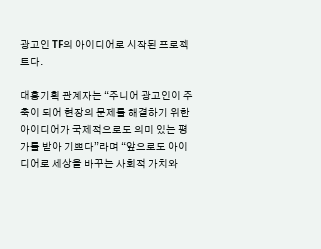광고인 TF의 아이디어로 시작된 프로젝트다.

대홍기획 관계자는 “주니어 광고인이 주축이 되어 현장의 문제를 해결하기 위한 아이디어가 국제적으로도 의미 있는 평가를 받아 기쁘다”라며 “앞으로도 아이디어로 세상을 바꾸는 사회적 가치와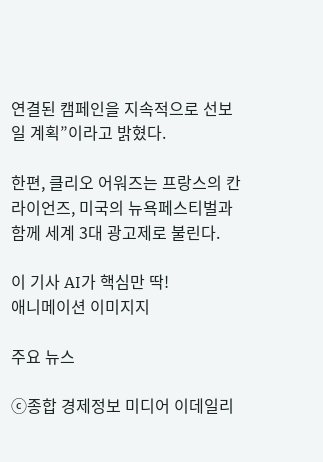연결된 캠페인을 지속적으로 선보일 계획”이라고 밝혔다.

한편, 클리오 어워즈는 프랑스의 칸라이언즈, 미국의 뉴욕페스티벌과 함께 세계 3대 광고제로 불린다.

이 기사 AI가 핵심만 딱!
애니메이션 이미지지

주요 뉴스

ⓒ종합 경제정보 미디어 이데일리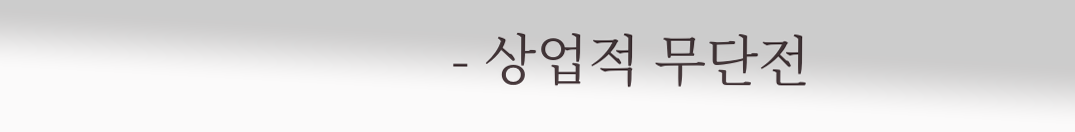- 상업적 무단전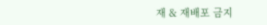재 & 재배포 금지